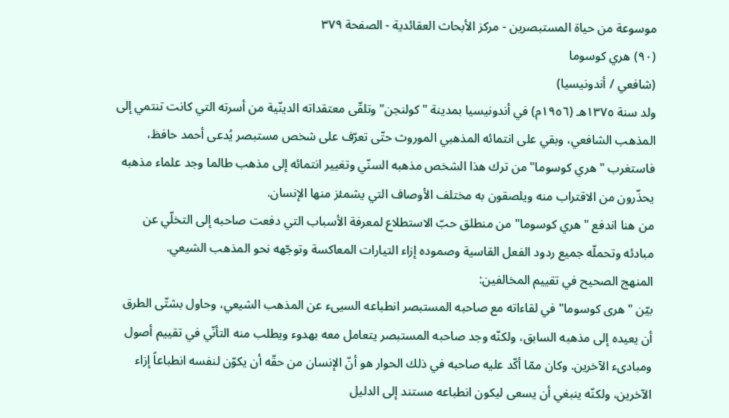موسوعة من حياة المستبصرين - مركز الأبحاث العقائدية - الصفحة ٣٧٩
(٩٠) هري كوسوما
(شافعي / أندونيسيا)
ولد سنة ١٣٧٥هـ (١٩٥٦م) في أندونيسيا بمدينة "كولنجن" وتلقّى معتقداته الدينّية من أسرته التي كانت تنتمي إلى المذهب الشافعي، وبقي على انتمائه المذهبي الموروث حتّى تعرّف على شخص مستبصر يُدعى أحمد حافظ، فاستغرب "هري كوسوما" من ترك هذا الشخص مذهبه السنّي وتغيير انتمائه إلى مذهب طالما وجد علماء مذهبه يحذّرون من الاقتراب منه ويلصقون به مختلف الأوصاف التي يشمئز منها الإنسان.
من هنا اندفع "هري كوسوما" من منطلق حبّ الاستطلاع لمعرفة الأسباب التي دفعت صاحبه إلى التخلّي عن مبادئه وتحملّه جميع ردود الفعل القاسية وصموده إزاء التيارات المعاكسة وتوجّهه نحو المذهب الشيعي.
المنهج الصحيح في تقييم المخالفين:
بيّن "هرى كوسوما" في لقاءاته مع صاحبه المستبصر انطباعه السيىء عن المذهب الشيعي، وحاول بشتّى الطرق أن يعيده إلى مذهبه السابق، ولكنّه وجد صاحبه المستبصر يتعامل معه بهدوء ويطلب منه التأنّي في تقييم أصول ومبادىء الآخرين. وكان ممّا أكّد عليه صاحبه في ذلك الحوار هو أنّ الإنسان من حقّه أن يكوّن لنفسه انطباعاً إزاء الآخرين، ولكنّه ينبغي أن يسعى ليكون انطباعه مستند إلى الدليل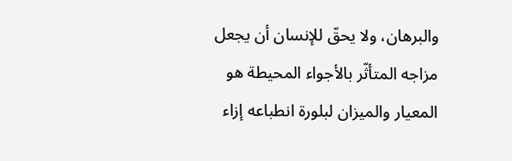والبرهان، ولا يحقّ للإنسان أن يجعل مزاجه المتأثّر بالأجواء المحيطة هو المعيار والميزان لبلورة انطباعه إزاء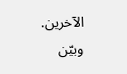الآخرين.
وبيّن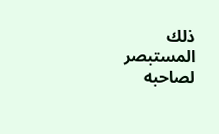ذلك المستبصر لصاحبه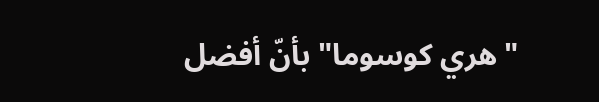"هري كوسوما" بأنّ أفضل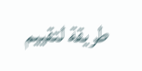طريقة لتقييم